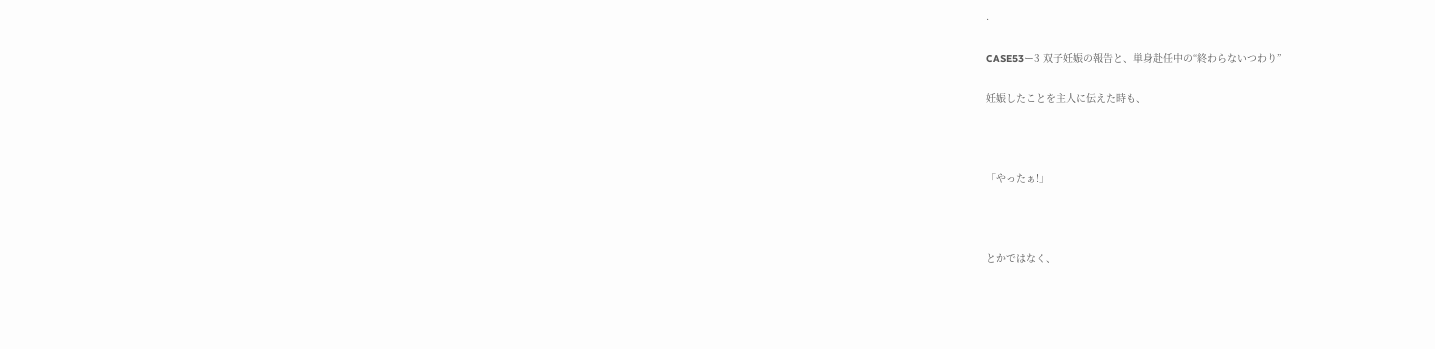·

CASE53ー3 双子妊娠の報告と、単身赴任中の“終わらないつわり”

妊娠したことを主人に伝えた時も、



「やったぁ!」



とかではなく、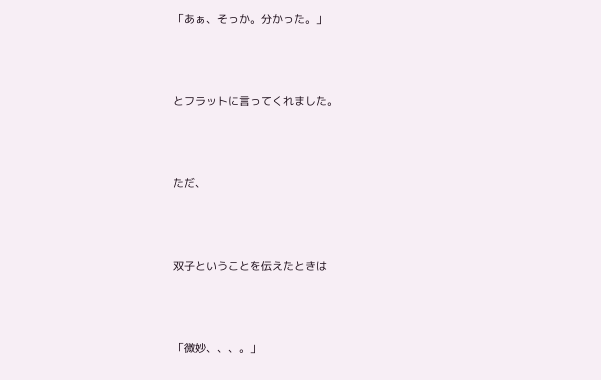「あぁ、そっか。分かった。」



とフラットに言ってくれました。



ただ、



双子ということを伝えたときは



「微妙、、、。」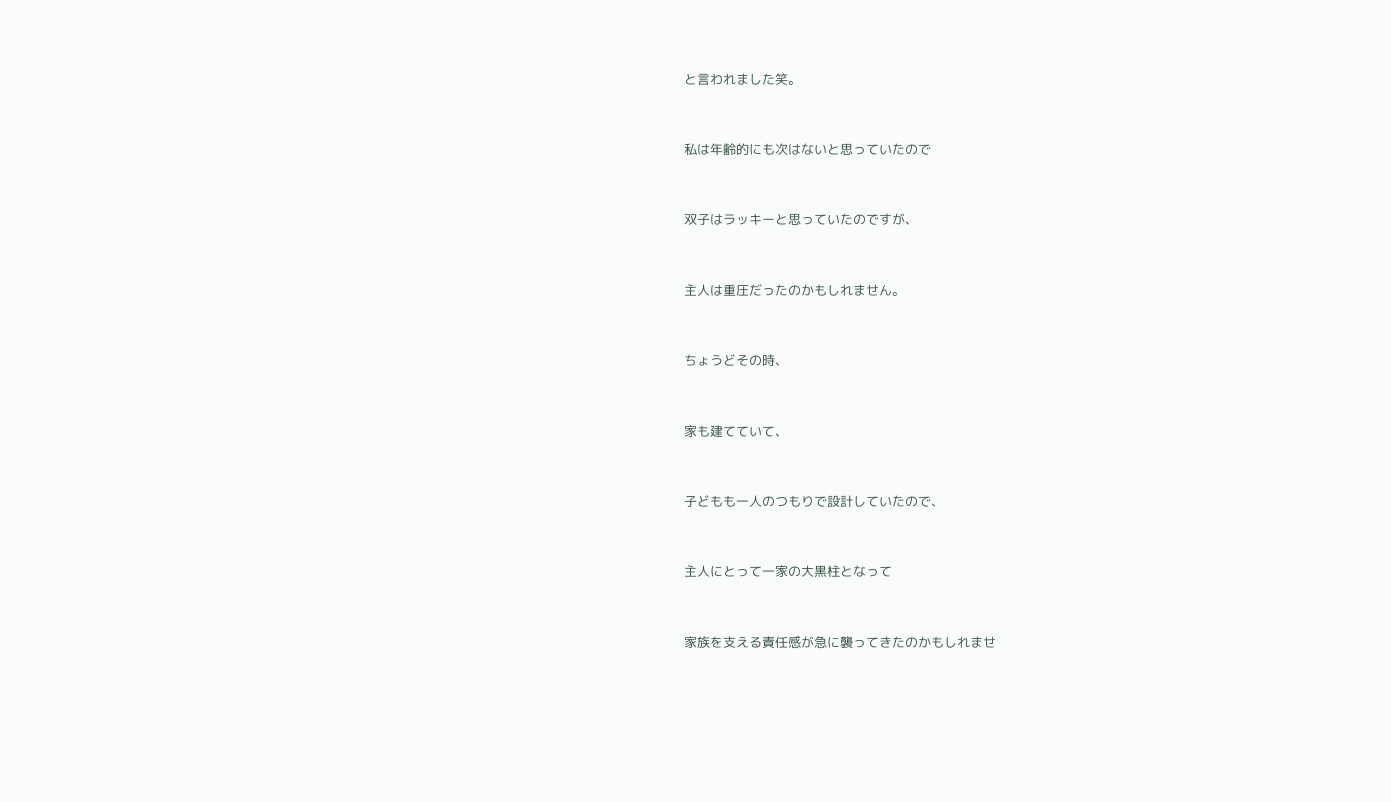と言われました笑。



私は年齢的にも次はないと思っていたので



双子はラッキーと思っていたのですが、



主人は重圧だったのかもしれません。



ちょうどその時、



家も建てていて、



子どもも一人のつもりで設計していたので、



主人にとって一家の大黒柱となって



家族を支える責任感が急に襲ってきたのかもしれませ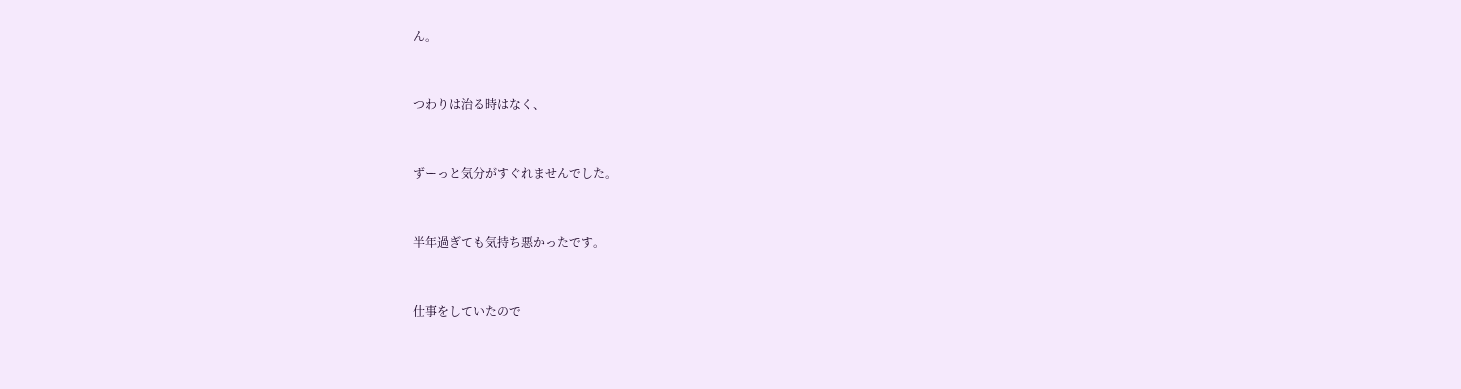ん。



つわりは治る時はなく、



ずーっと気分がすぐれませんでした。



半年過ぎても気持ち悪かったです。



仕事をしていたので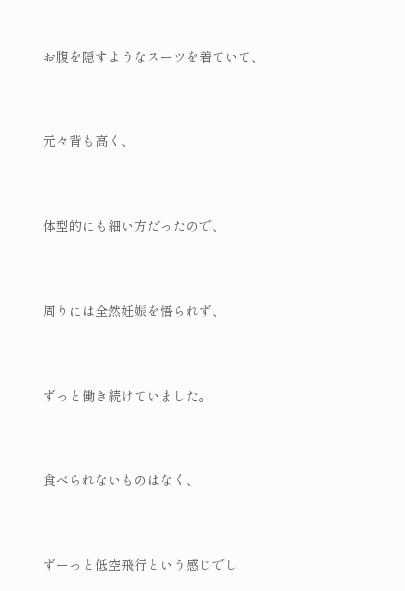お腹を隠すようなスーツを着ていて、



元々背も高く、



体型的にも細い方だったので、



周りには全然妊娠を悟られず、



ずっと働き続けていました。



食べられないものはなく、



ずーっと低空飛行という感じでし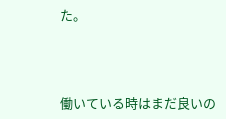た。



働いている時はまだ良いの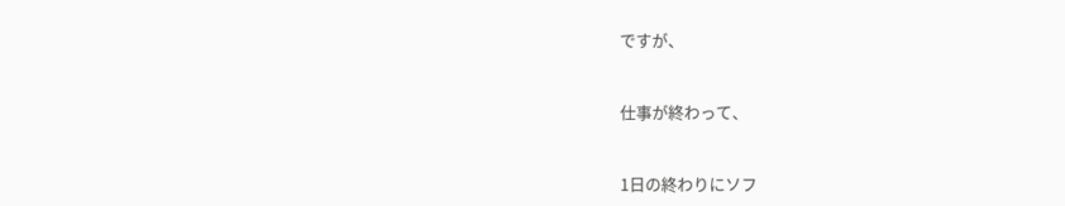ですが、



仕事が終わって、



1日の終わりにソフ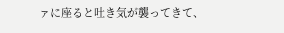ァに座ると吐き気が襲ってきて、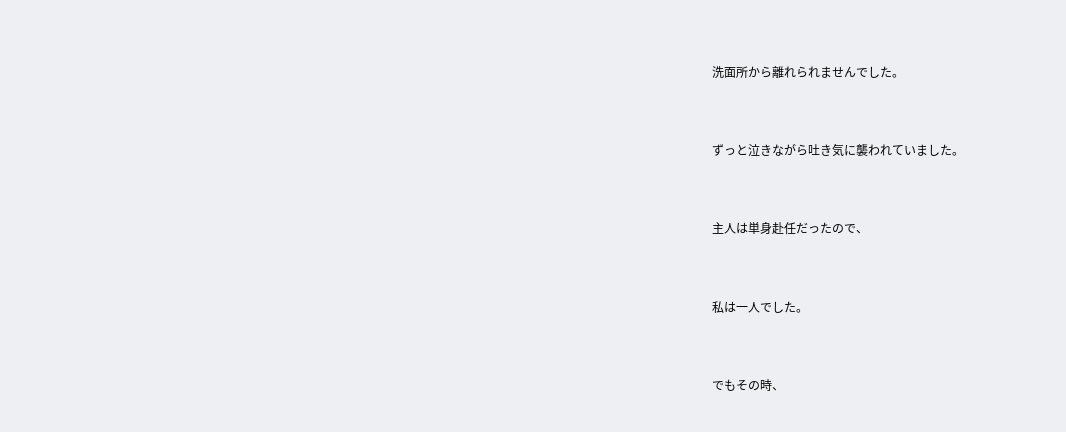洗面所から離れられませんでした。



ずっと泣きながら吐き気に襲われていました。



主人は単身赴任だったので、



私は一人でした。



でもその時、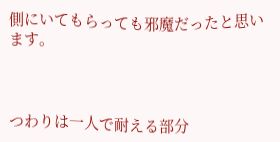側にいてもらっても邪魔だったと思います。



つわりは一人で耐える部分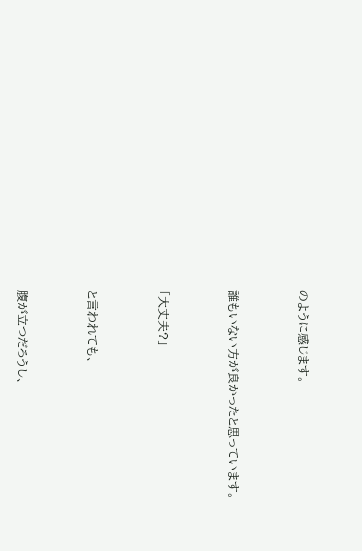のように感じます。



誰もいない方が良かったと思っています。



「大丈夫?」



と言われても、



腹が立つだろうし、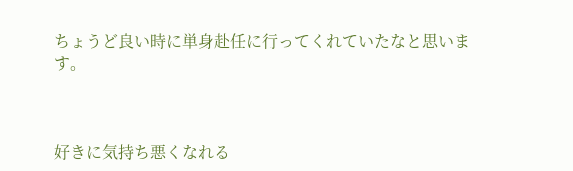ちょうど良い時に単身赴任に行ってくれていたなと思います。



好きに気持ち悪くなれる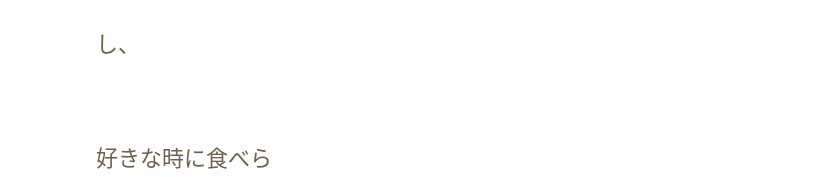し、



好きな時に食べら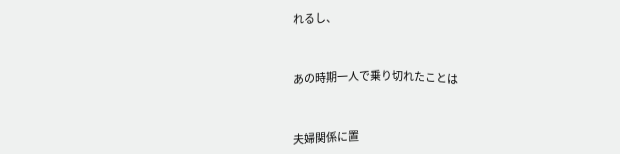れるし、



あの時期一人で乗り切れたことは



夫婦関係に置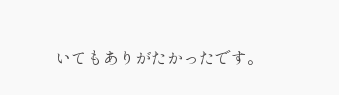いてもありがたかったです。